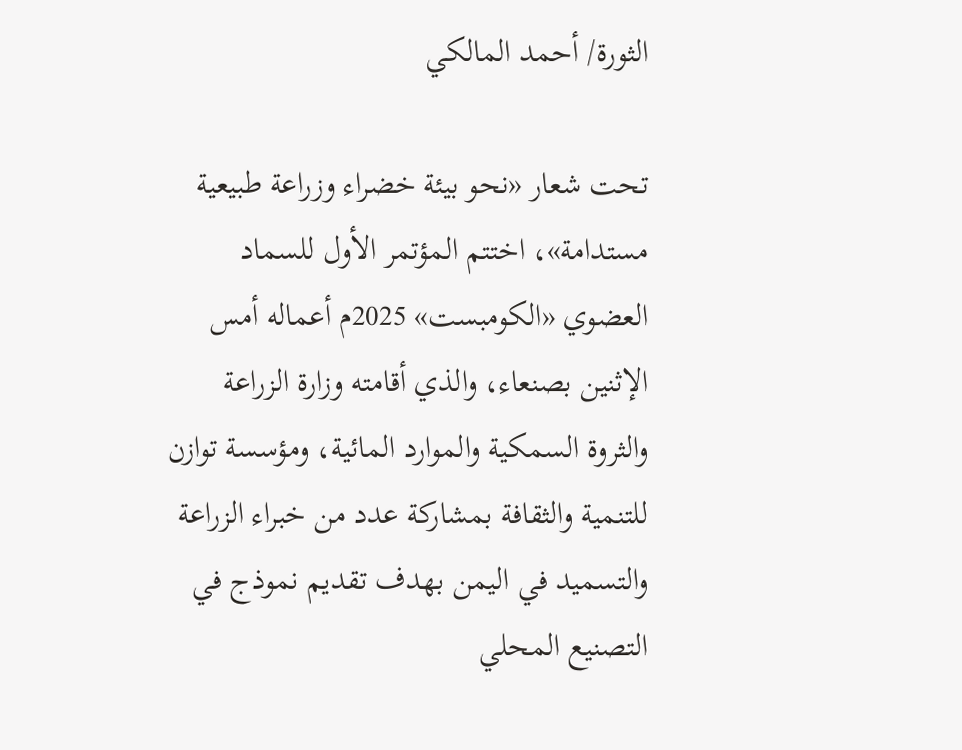الثورة/ أحمد المالكي

تحت شعار «نحو بيئة خضراء وزراعة طبيعية مستدامة»، اختتم المؤتمر الأول للسماد العضوي «الكومبست» 2025م أعماله أمس الإثنين بصنعاء، والذي أقامته وزارة الزراعة والثروة السمكية والموارد المائية، ومؤسسة توازن للتنمية والثقافة بمشاركة عدد من خبراء الزراعة والتسميد في اليمن بهدف تقديم نموذج في التصنيع المحلي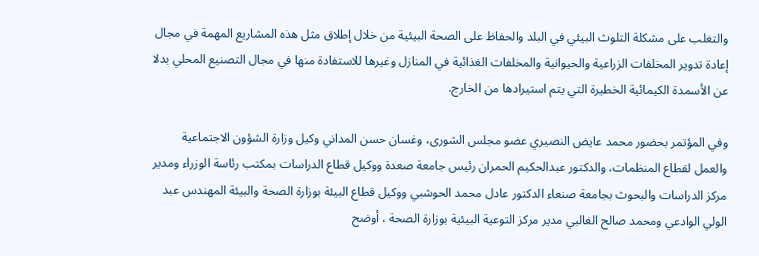والتغلب على مشكلة التلوث البيئي في البلد والحفاظ على الصحة البيئية من خلال إطلاق مثل هذه المشاريع المهمة في مجال إعادة تدوير المخلفات الزراعية والحيوانية والمخلفات الغذائية في المنازل وغيرها للاستفادة منها في مجال التصنيع المحلي بدلا عن الأسمدة الكيمائية الخطيرة التي يتم استيرادها من الخارج.

وفي المؤتمر بحضور محمد عايض النصيري عضو مجلس الشورى، وغسان حسن المداني وكيل وزارة الشؤون الاجتماعية والعمل لقطاع المنظمات، والدكتور عبدالحكيم الحمران رئيس جامعة صعدة ووكيل قطاع الدراسات بمكتب رئاسة الوزراء ومدير مركز الدراسات والبحوث بجامعة صنعاء الدكتور عادل محمد الحوشبي ووكيل قطاع البيئة بوزارة الصحة والبيئة المهندس عبد الولي الوادعي ومحمد صالح الغالبي مدير مركز التوعية البيئية بوزارة الصحة ، أوضح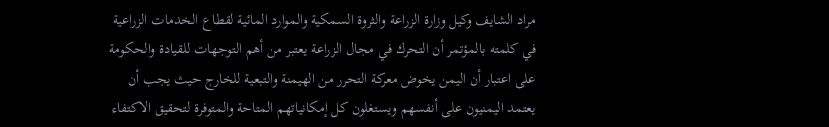مراد الشايف وكيل وزارة الزراعة والثروة السمكية والموارد المائية لقطاع الخدمات الزراعية في كلمته بالمؤتمر أن التحرك في مجال الزراعة يعتبر من أهم التوجهات للقيادة والحكومة على اعتبار أن اليمن يخوض معركة التحرر من الهيمنة والتبعية للخارج حيث يجب أن يعتمد اليمنيون على أنفسهم ويستغلون كل إمكانياتهم المتاحة والمتوفرة لتحقيق الاكتفاء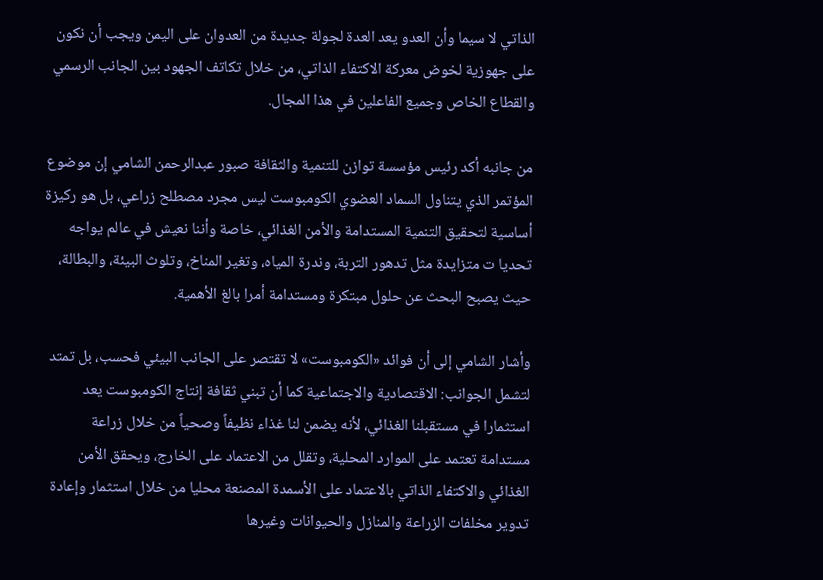الذاتي لا سيما وأن العدو يعد العدة لجولة جديدة من العدوان على اليمن ويجب أن نكون على جهوزية لخوض معركة الاكتفاء الذاتي، من خلال تكاتف الجهود بين الجانب الرسمي والقطاع الخاص وجميع الفاعلين في هذا المجال.

من جانبه أكد رئيس مؤسسة توازن للتنمية والثقافة صبور عبدالرحمن الشامي إن موضوع المؤتمر الذي يتناول السماد العضوي الكومبوست ليس مجرد مصطلح زراعي، بل هو ركيزة أساسية لتحقيق التنمية المستدامة والأمن الغذائي، خاصة وأننا نعيش في عالم يواجه تحديا ت متزايدة مثل تدهور التربة، وندرة المياه، وتغير المناخ، وتلوث البيئة، والبطالة، حيث يصبح البحث عن حلول مبتكرة ومستدامة أمرا بالغ الأهمية.

وأشار الشامي إلى أن فوائد «الكومبوست» لا تقتصر على الجانب البيئي فحسب، بل تمتد لتشمل الجوانب: الاقتصادية والاجتماعية كما أن تبني ثقافة إنتاج الكومبوست يعد استثمارا في مستقبلنا الغذائي، لأنه يضمن لنا غذاء نظيفاً وصحياً من خلال زراعة مستدامة تعتمد على الموارد المحلية، وتقلل من الاعتماد على الخارج، ويحقق الأمن الغذائي والاكتفاء الذاتي بالاعتماد على الأسمدة المصنعة محليا من خلال استثمار وإعادة تدوير مخلفات الزراعة والمنازل والحيوانات وغيرها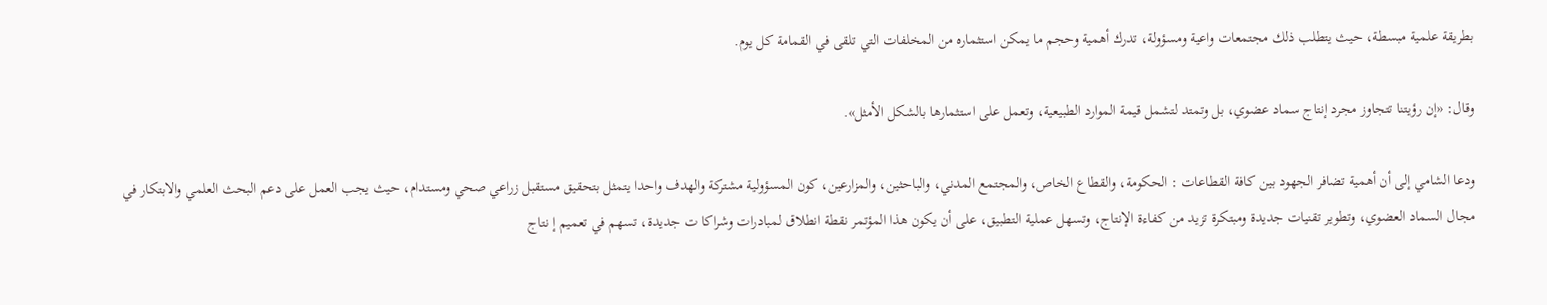بطريقة علمية مبسطة، حيث يتطلب ذلك مجتمعات واعية ومسؤولة، تدرك أهمية وحجم ما يمكن استثماره من المخلفات التي تلقى في القمامة كل يوم.

وقال: «إن رؤيتنا تتجاوز مجرد إنتاج سماد عضوي، بل وتمتد لتشمل قيمة الموارد الطبيعية، وتعمل على استثمارها بالشكل الأمثل».

ودعا الشامي إلى أن أهمية تضافر الجهود بين كافة القطاعات : الحكومة، والقطاع الخاص، والمجتمع المدني، والباحثين، والمزارعين، كون المسؤولية مشتركة والهدف واحدا يتمثل بتحقيق مستقبل زراعي صحي ومستدام، حيث يجب العمل على دعم البحث العلمي والابتكار في مجال السماد العضوي، وتطوير تقنيات جديدة ومبتكرة تزيد من كفاءة الإنتاج، وتسهل عملية التطبيق، على أن يكون هذا المؤتمر نقطة انطلاق لمبادرات وشراكا ت جديدة، تسهم في تعميم إ نتاج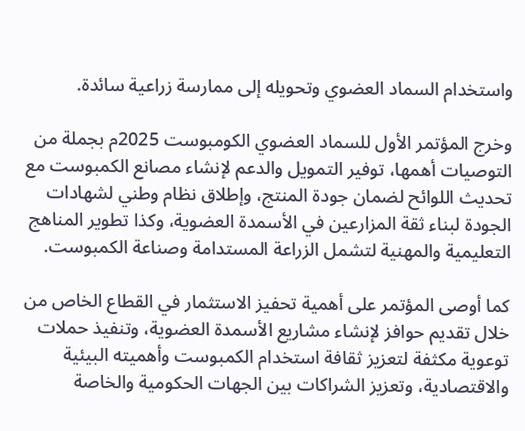واستخدام السماد العضوي وتحويله إلى ممارسة زراعية سائدة.

وخرج المؤتمر الأول للسماد العضوي الكومبوست 2025م بجملة من التوصيات أهمها، توفير التمويل والدعم لإنشاء مصانع الكمبوست مع تحديث اللوائح لضمان جودة المنتج، وإطلاق نظام وطني لشهادات الجودة لبناء ثقة المزارعين في الأسمدة العضوية، وكذا تطوير المناهج التعليمية والمهنية لتشمل الزراعة المستدامة وصناعة الكمبوست.

كما أوصى المؤتمر على أهمية تحفيز الاستثمار في القطاع الخاص من خلال تقديم حوافز لإنشاء مشاريع الأسمدة العضوية، وتنفيذ حملات توعوية مكثفة لتعزيز ثقافة استخدام الكمبوست وأهميته البيئية والاقتصادية، وتعزيز الشراكات بين الجهات الحكومية والخاصة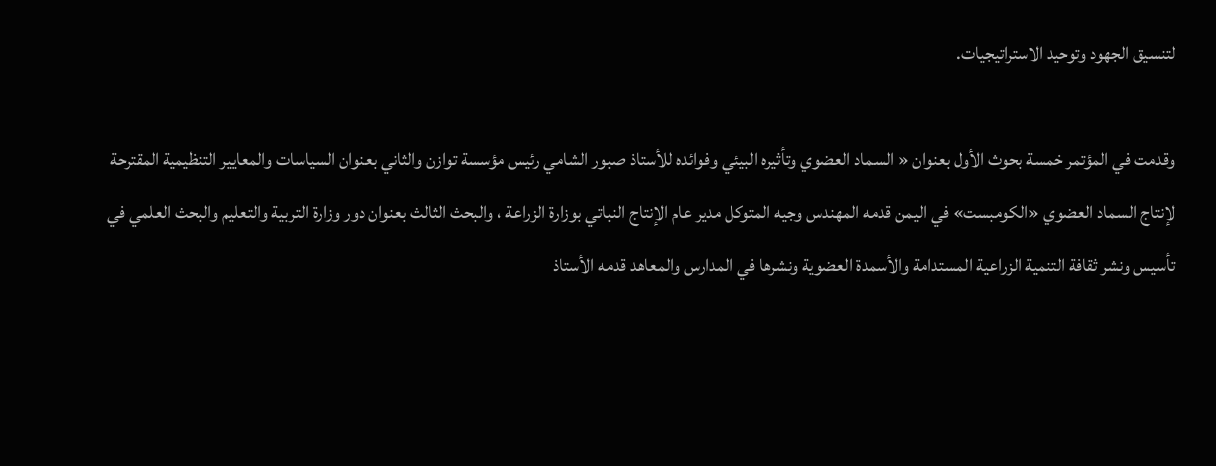لتنسيق الجهود وتوحيد الاستراتيجيات.

وقدمت في المؤتمر خمسة بحوث الأول بعنوان « السماد العضوي وتأثيره البيئي وفوائده للأستاذ صبور الشامي رئيس مؤسسة توازن والثاني بعنوان السياسات والمعايير التنظيمية المقترحة لإنتاج السماد العضوي «الكومبست» في اليمن قدمه المهندس وجيه المتوكل مدير عام الإنتاج النباتي بوزارة الزراعة ، والبحث الثالث بعنوان دور وزارة التربية والتعليم والبحث العلمي في تأسيس ونشر ثقافة التنمية الزراعية المستدامة والأسمدة العضوية ونشرها في المدارس والمعاهد قدمه الأستاذ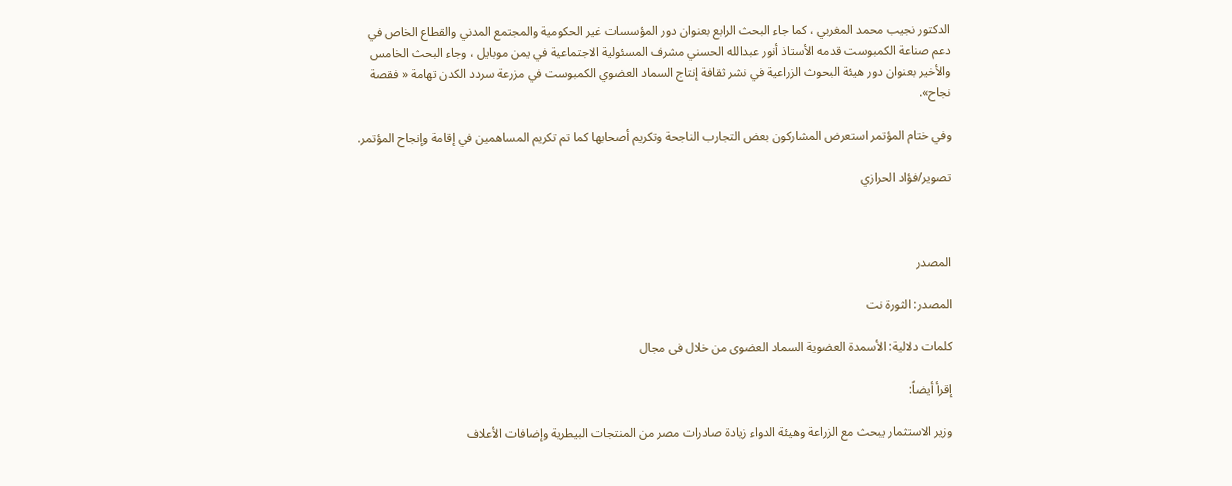الدكتور نجيب محمد المغربي ، كما جاء البحث الرابع بعنوان دور المؤسسات غير الحكومية والمجتمع المدني والقطاع الخاص في دعم صناعة الكمبوست قدمه الأستاذ أنور عبدالله الحسني مشرف المسئولية الاجتماعية في يمن موبايل ، وجاء البحث الخامس والأخير بعنوان دور هيئة البحوث الزراعية في نشر ثقافة إنتاج السماد العضوي الكمبوست في مزرعة سردد الكدن تهامة « فقصة نجاح».

وفي ختام المؤتمر استعرض المشاركون بعض التجارب الناجحة وتكريم أصحابها كما تم تكريم المساهمين في إقامة وإنجاح المؤتمر.

تصوير/فؤاد الحرازي



المصدر

المصدر: الثورة نت

كلمات دلالية: الأسمدة العضویة السماد العضوی من خلال فی مجال

إقرأ أيضاً:

وزير الاستثمار يبحث مع الزراعة وهيئة الدواء زيادة صادرات مصر من المنتجات البيطرية وإضافات الأعلاف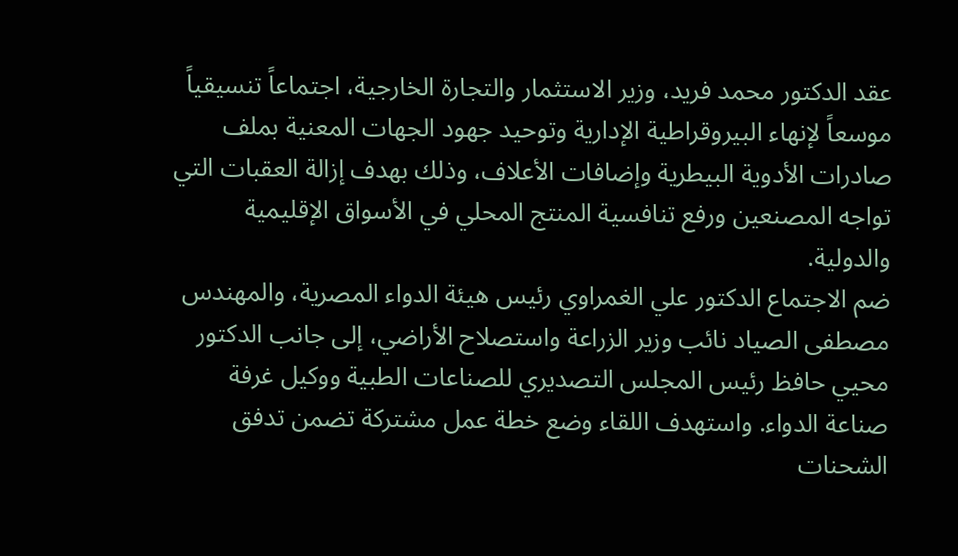عقد الدكتور محمد فريد، وزير الاستثمار والتجارة الخارجية، اجتماعاً تنسيقياً موسعاً لإنهاء البيروقراطية الإدارية وتوحيد جهود الجهات المعنية بملف صادرات الأدوية البيطرية وإضافات الأعلاف، وذلك بهدف إزالة العقبات التي تواجه المصنعين ورفع تنافسية المنتج المحلي في الأسواق الإقليمية والدولية.
ضم الاجتماع الدكتور علي الغمراوي رئيس هيئة الدواء المصرية، والمهندس مصطفى الصياد نائب وزير الزراعة واستصلاح الأراضي، إلى جانب الدكتور محيي حافظ رئيس المجلس التصديري للصناعات الطبية ووكيل غرفة صناعة الدواء. واستهدف اللقاء وضع خطة عمل مشتركة تضمن تدفق الشحنات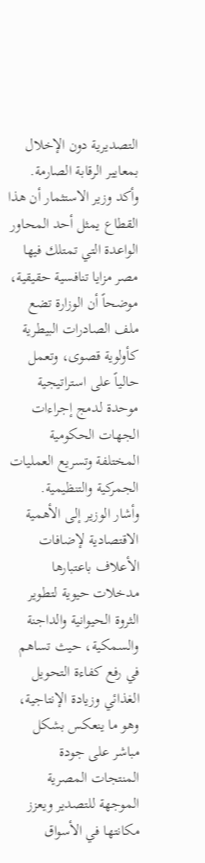التصديرية دون الإخلال بمعايير الرقابة الصارمة.
وأكد وزير الاستثمار أن هذا القطاع يمثل أحد المحاور الواعدة التي تمتلك فيها مصر مزايا تنافسية حقيقية، موضحاً أن الوزارة تضع ملف الصادرات البيطرية كأولوية قصوى، وتعمل حالياً على استراتيجية موحدة لدمج إجراءات الجهات الحكومية المختلفة وتسريع العمليات الجمركية والتنظيمية.
وأشار الوزير إلى الأهمية الاقتصادية لإضافات الأعلاف باعتبارها مدخلات حيوية لتطوير الثروة الحيوانية والداجنة والسمكية، حيث تساهم في رفع كفاءة التحويل الغذائي وزيادة الإنتاجية، وهو ما ينعكس بشكل مباشر على جودة المنتجات المصرية الموجهة للتصدير ويعزز مكانتها في الأسواق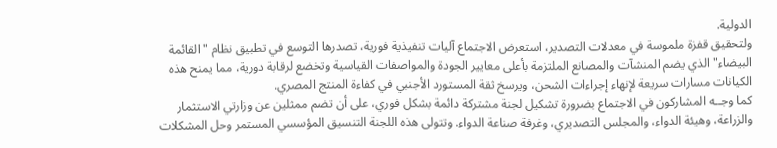الدولية.
ولتحقيق قفزة ملموسة في معدلات التصدير، استعرض الاجتماع آليات تنفيذية فورية، تصدرها التوسع في تطبيق نظام "القائمة البيضاء" الذي يضم المنشآت والمصانع الملتزمة بأعلى معايير الجودة والمواصفات القياسية وتخضع لرقابة دورية، مما يمنح هذه الكيانات مسارات سريعة لإنهاء إجراءات الشحن، ويرسخ ثقة المستورد الأجنبي في كفاءة المنتج المصري.
كما وجــه المشاركون في الاجتماع بضرورة تشكيل لجنة مشتركة دائمة بشكل فوري، على أن تضم ممثلين عن وزارتي الاستثمار والزراعة، وهيئة الدواء، والمجلس التصديري، وغرفة صناعة الدواء. وتتولى هذه اللجنة التنسيق المؤسسي المستمر وحل المشكلات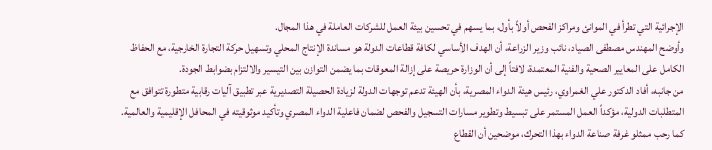الإجرائية التي تطرأ في الموانئ ومراكز الفحص أولاً بأول، بما يسهم في تحسين بيئة العمل للشركات العاملة في هذا المجال.
وأوضح المهندس مصطفى الصياد، نائب وزير الزراعة، أن الهدف الأساسي لكافة قطاعات الدولة هو مساندة الإنتاج المحلي وتسهيل حركة التجارة الخارجية، مع الحفاظ الكامل على المعايير الصحية والفنية المعتمدة، لافتاً إلى أن الوزارة حريصة على إزالة المعوقات بما يضمن التوازن بين التيسير والالتزام بضوابط الجودة.
من جانبه، أفاد الدكتور علي الغمراوي، رئيس هيئة الدواء المصرية، بأن الهيئة تدعم توجهات الدولة لزيادة الحصيلة التصديرية عبر تطبيق آليات رقابية متطورة تتوافق مع المتطلبات الدولية، مؤكداً العمل المستمر على تبسيط وتطوير مسارات التسجيل والفحص لضمان فاعلية الدواء المصري وتأكيد موثوقيته في المحافل الإقليمية والعالمية.
كما رحب ممثلو غرفة صناعة الدواء بهذا التحرك، موضحين أن القطاع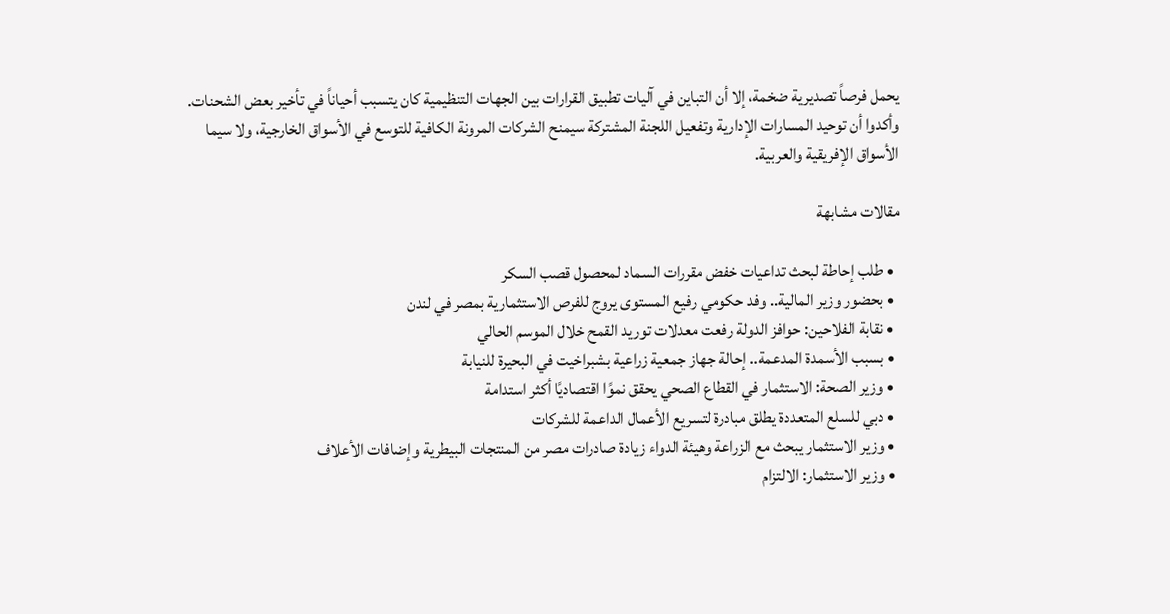يحمل فرصاً تصديرية ضخمة، إلا أن التباين في آليات تطبيق القرارات بين الجهات التنظيمية كان يتسبب أحياناً في تأخير بعض الشحنات. وأكدوا أن توحيد المسارات الإدارية وتفعيل اللجنة المشتركة سيمنح الشركات المرونة الكافية للتوسع في الأسواق الخارجية، ولا سيما الأسواق الإفريقية والعربية.

مقالات مشابهة

  • طلب إحاطة لبحث تداعيات خفض مقررات السماد لمحصول قصب السكر
  • بحضور وزير المالية.. وفد حكومي رفيع المستوى يروج للفرص الاستثمارية بمصر في لندن
  • نقابة الفلاحين: حوافز الدولة رفعت معدلات توريد القمح خلال الموسم الحالي
  • بسبب الأسمدة المدعمة.. إحالة جهاز جمعية زراعية بشبراخيت في البحيرة للنيابة
  • وزير الصحة: الاستثمار في القطاع الصحي يحقق نموًا اقتصاديًا أكثر استدامة
  • دبي للسلع المتعددة يطلق مبادرة لتسريع الأعمال الداعمة للشركات
  • وزير الاستثمار يبحث مع الزراعة وهيئة الدواء زيادة صادرات مصر من المنتجات البيطرية وإضافات الأعلاف
  • وزير الاستثمار: الالتزام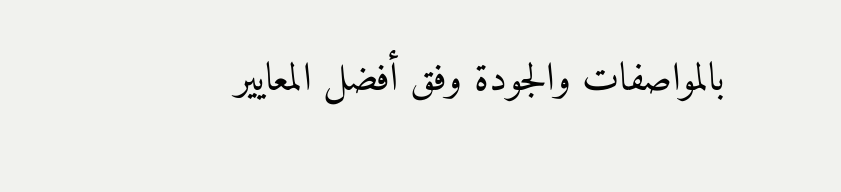بالمواصفات والجودة وفق أفضل المعايير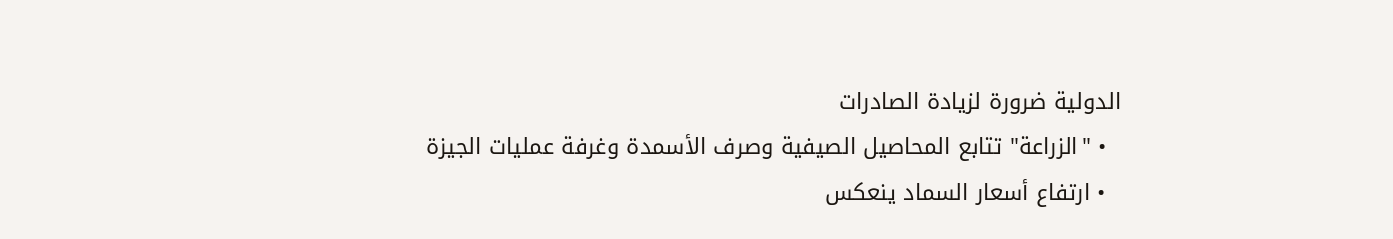الدولية ضرورة لزيادة الصادرات
  • "الزراعة" تتابع المحاصيل الصيفية وصرف الأسمدة وغرفة عمليات الجيزة
  • ارتفاع أسعار السماد ينعكس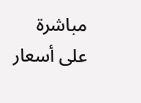مباشرة على أسعار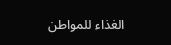الغذاء للمواطن